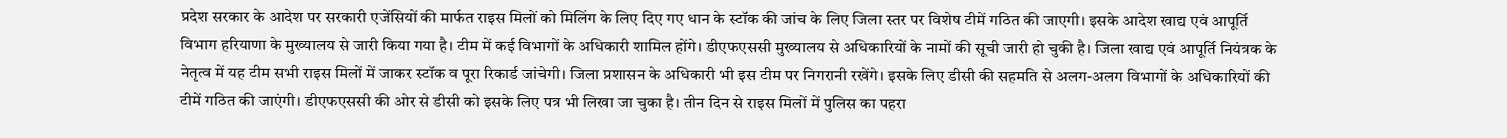प्रदेश सरकार के आदेश पर सरकारी एजेंसियों की मार्फत राइस मिलों को मिलिंग के लिए दिए गए धान के स्टॉक की जांच के लिए जिला स्तर पर विशेष टीमें गठित की जाएगी। इसके आदेश खाद्य एवं आपूर्ति विभाग हरियाणा के मुख्यालय से जारी किया गया है। टीम में कई विभागों के अधिकारी शामिल होंगे। डीएफएससी मुख्यालय से अधिकारियों के नामों की सूची जारी हो चुकी है। जिला खाद्य एवं आपूर्ति नियंत्रक के नेतृत्व में यह टीम सभी राइस मिलों में जाकर स्टॉक व पूरा रिकार्ड जांचेगी। जिला प्रशासन के अधिकारी भी इस टीम पर निगरानी रखेंगे। इसके लिए डीसी की सहमति से अलग-अलग विभागों के अधिकारियों की टीमें गठित की जाएंगी। डीएफएससी की ओर से डीसी को इसके लिए पत्र भी लिखा जा चुका है। तीन दिन से राइस मिलों में पुलिस का पहरा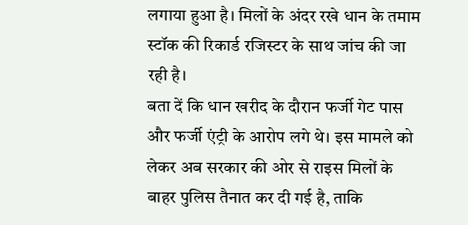लगाया हुआ है। मिलों के अंदर रखे धान के तमाम स्टॉक की रिकार्ड रजिस्टर के साथ जांच की जा रही है।
बता दें कि धान खरीद के दौरान फर्जी गेट पास और फर्जी एंट्री के आरोप लगे थे। इस मामले को लेकर अब सरकार की ओर से राइस मिलों के बाहर पुलिस तैनात कर दी गई है, ताकि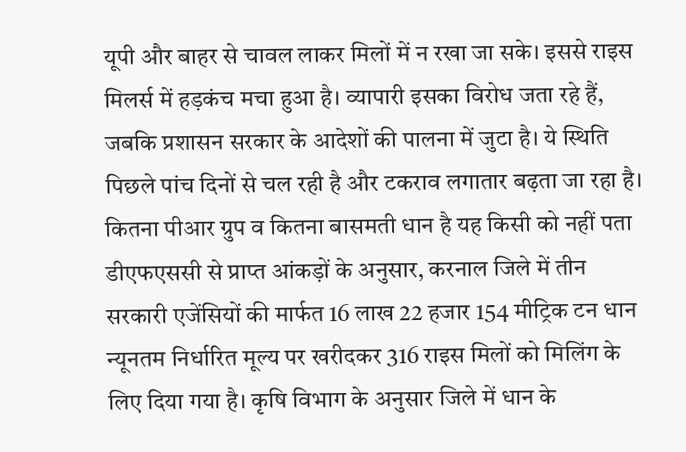यूपी और बाहर से चावल लाकर मिलों में न रखा जा सके। इससे राइस मिलर्स में हड़कंच मचा हुआ है। व्यापारी इसका विरोध जता रहे हैं, जबकि प्रशासन सरकार के आदेशों की पालना में जुटा है। ये स्थिति पिछले पांच दिनों से चल रही है और टकराव लगातार बढ़ता जा रहा है।
कितना पीआर ग्रुप व कितना बासमती धान है यह किसी को नहीं पता
डीएफएससी से प्राप्त आंकड़ों के अनुसार, करनाल जिले में तीन सरकारी एजेंसियों की मार्फत 16 लाख 22 हजार 154 मीट्रिक टन धान न्यूनतम निर्धारित मूल्य पर खरीदकर 316 राइस मिलों को मिलिंग के लिए दिया गया है। कृषि विभाग के अनुसार जिले में धान के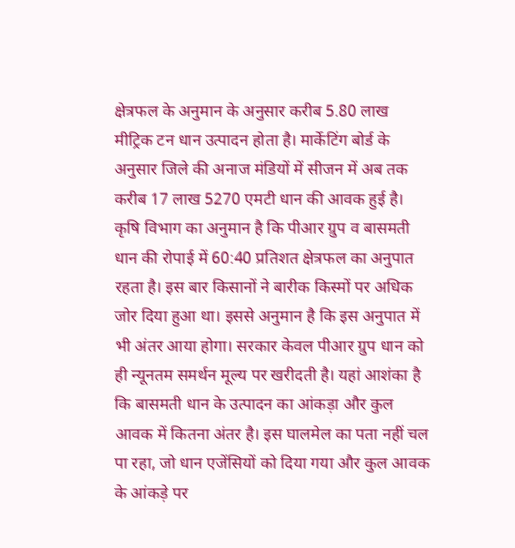क्षेत्रफल के अनुमान के अनुसार करीब 5.80 लाख मीट्रिक टन धान उत्पादन होता है। मार्केटिंग बोर्ड के अनुसार जिले की अनाज मंडियों में सीजन में अब तक करीब 17 लाख 5270 एमटी धान की आवक हुई है। कृषि विभाग का अनुमान है कि पीआर ग्रुप व बासमती धान की रोपाई में 60:40 प्रतिशत क्षेत्रफल का अनुपात रहता है। इस बार किसानों ने बारीक किस्मों पर अधिक जोर दिया हुआ था। इससे अनुमान है कि इस अनुपात में भी अंतर आया होगा। सरकार केवल पीआर ग्रुप धान को ही न्यूनतम समर्थन मूल्य पर खरीदती है। यहां आशंका है कि बासमती धान के उत्पादन का आंकड़ा और कुल आवक में कितना अंतर है। इस घालमेल का पता नहीं चल पा रहा, जो धान एजेंसियों को दिया गया और कुल आवक के आंकड़े पर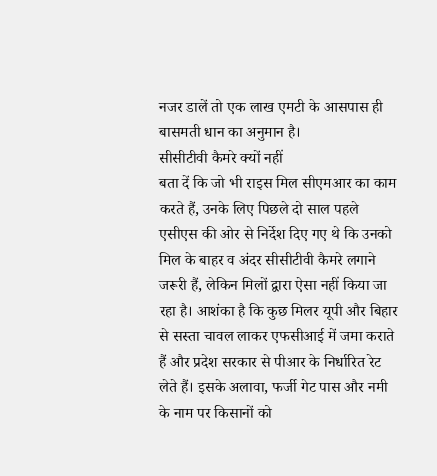नजर डालें तो एक लाख एमटी के आसपास ही बासमती धान का अनुमान है।
सीसीटीवी कैमरे क्यों नहीं
बता दें कि जो भी राइस मिल सीएमआर का काम करते हैं, उनके लिए पिछले दो साल पहले एसीएस की ओर से निर्देश दिए गए थे कि उनको मिल के बाहर व अंदर सीसीटीवी कैमरे लगाने जरूरी हैं, लेकिन मिलों द्वारा ऐसा नहीं किया जा रहा है। आशंका है कि कुछ मिलर यूपी और बिहार से सस्ता चावल लाकर एफसीआई में जमा कराते हैं और प्रदेश सरकार से पीआर के निर्धारित रेट लेते हैं। इसके अलावा, फर्जी गेट पास और नमी के नाम पर किसानों को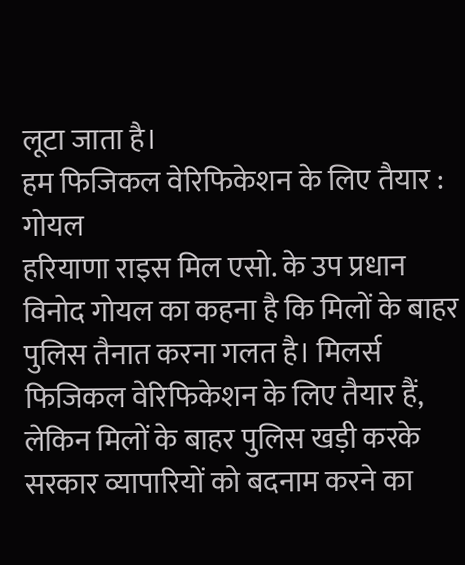लूटा जाता है।
हम फिजिकल वेरिफिकेशन के लिए तैयार : गोयल
हरियाणा राइस मिल एसो. के उप प्रधान विनोद गोयल का कहना है कि मिलों के बाहर पुलिस तैनात करना गलत है। मिलर्स फिजिकल वेरिफिकेशन के लिए तैयार हैं, लेकिन मिलों के बाहर पुलिस खड़ी करके सरकार व्यापारियों को बदनाम करने का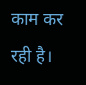काम कर रही है।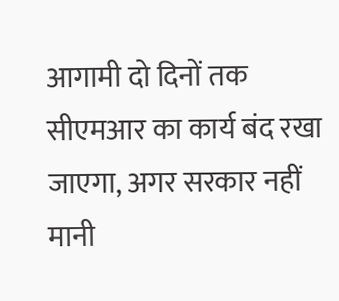आगामी दो दिनों तक सीएमआर का कार्य बंद रखा जाएगा, अगर सरकार नहीं मानी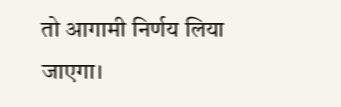तो आगामी निर्णय लिया जाएगा।